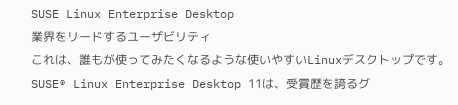SUSE Linux Enterprise Desktop
業界をリードするユーザビリティ
これは、誰もが使ってみたくなるような使いやすいLinuxデスクトップです。SUSE® Linux Enterprise Desktop 11は、受賞歴を誇るグ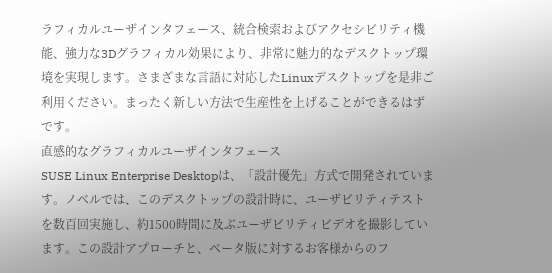ラフィカルユーザインタフェース、統合検索およびアクセシビリティ機能、強力な3Dグラフィカル効果により、非常に魅力的なデスクトップ環境を実現します。さまざまな言語に対応したLinuxデスクトップを是非ご利用ください。まったく新しい方法で生産性を上げることができるはずです。
直感的なグラフィカルユーザインタフェース
SUSE Linux Enterprise Desktopは、「設計優先」方式で開発されています。ノベルでは、このデスクトップの設計時に、ユーザビリティテストを数百回実施し、約1500時間に及ぶユーザビリティビデオを撮影しています。この設計アプローチと、ベータ版に対するお客様からのフ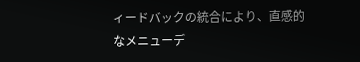ィードバックの統合により、直感的なメニューデ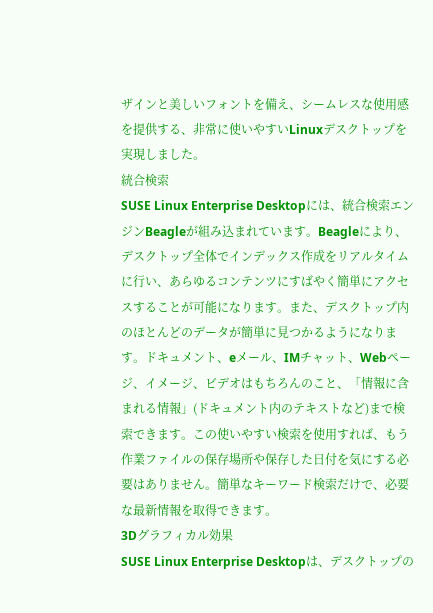ザインと美しいフォントを備え、シームレスな使用感を提供する、非常に使いやすいLinuxデスクトップを実現しました。
統合検索
SUSE Linux Enterprise Desktopには、統合検索エンジンBeagleが組み込まれています。Beagleにより、デスクトップ全体でインデックス作成をリアルタイムに行い、あらゆるコンテンツにすばやく簡単にアクセスすることが可能になります。また、デスクトップ内のほとんどのデータが簡単に見つかるようになります。ドキュメント、eメール、IMチャット、Webページ、イメージ、ビデオはもちろんのこと、「情報に含まれる情報」(ドキュメント内のテキストなど)まで検索できます。この使いやすい検索を使用すれば、もう作業ファイルの保存場所や保存した日付を気にする必要はありません。簡単なキーワード検索だけで、必要な最新情報を取得できます。
3Dグラフィカル効果
SUSE Linux Enterprise Desktopは、デスクトップの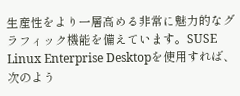生産性をより一層高める非常に魅力的なグラフィック機能を備えています。SUSE Linux Enterprise Desktopを使用すれば、次のよう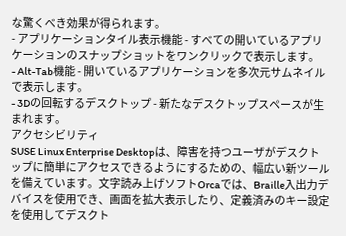な驚くべき効果が得られます。
- アプリケーションタイル表示機能 - すべての開いているアプリケーションのスナップショットをワンクリックで表示します。
- Alt-Tab機能 - 開いているアプリケーションを多次元サムネイルで表示します。
- 3Dの回転するデスクトップ - 新たなデスクトップスペースが生まれます。
アクセシビリティ
SUSE Linux Enterprise Desktopは、障害を持つユーザがデスクトップに簡単にアクセスできるようにするための、幅広い新ツールを備えています。文字読み上げソフトOrcaでは、Braille入出力デバイスを使用でき、画面を拡大表示したり、定義済みのキー設定を使用してデスクト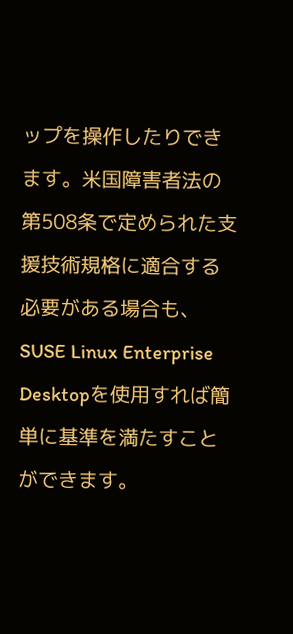ップを操作したりできます。米国障害者法の第508条で定められた支援技術規格に適合する必要がある場合も、SUSE Linux Enterprise Desktopを使用すれば簡単に基準を満たすことができます。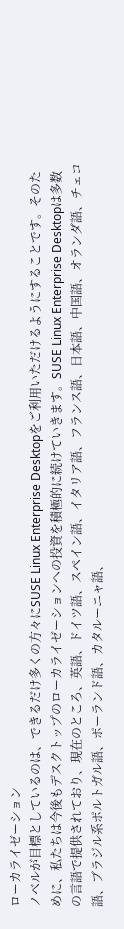ローカライゼーション
ノベルが目標としているのは、できるだけ多くの方々にSUSE Linux Enterprise Desktopをご利用いただけるようにすることです。そのために、私たちは今後もデスクトップのローカライゼーションへの投資を積極的に続けていきます。SUSE Linux Enterprise Desktopは多数の言語で提供されており、現在のところ、英語、ドイツ語、スペイン語、イタリア語、フランス語、日本語、中国語、オランダ語、チェコ語、ブラジル系ポルトガル語、ポーランド語、カタルーニャ語、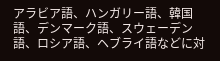アラビア語、ハンガリー語、韓国語、デンマーク語、スウェーデン語、ロシア語、ヘブライ語などに対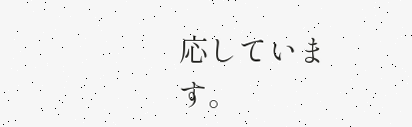応しています。